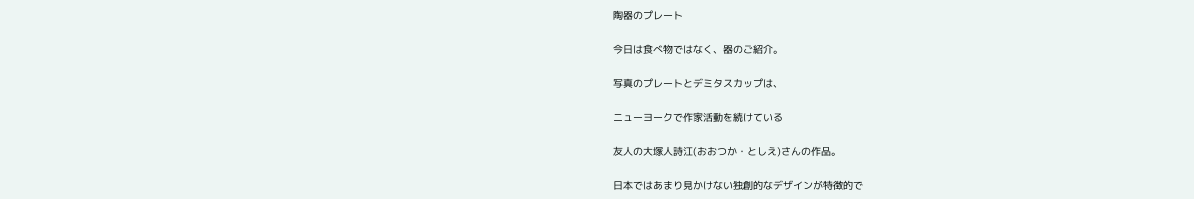陶器のプレート

今日は食べ物ではなく、器のご紹介。

写真のプレートとデミタスカップは、

ニューヨークで作家活動を続けている

友人の大塚人詩江(おおつか・としえ)さんの作品。

日本ではあまり見かけない独創的なデザインが特徴的で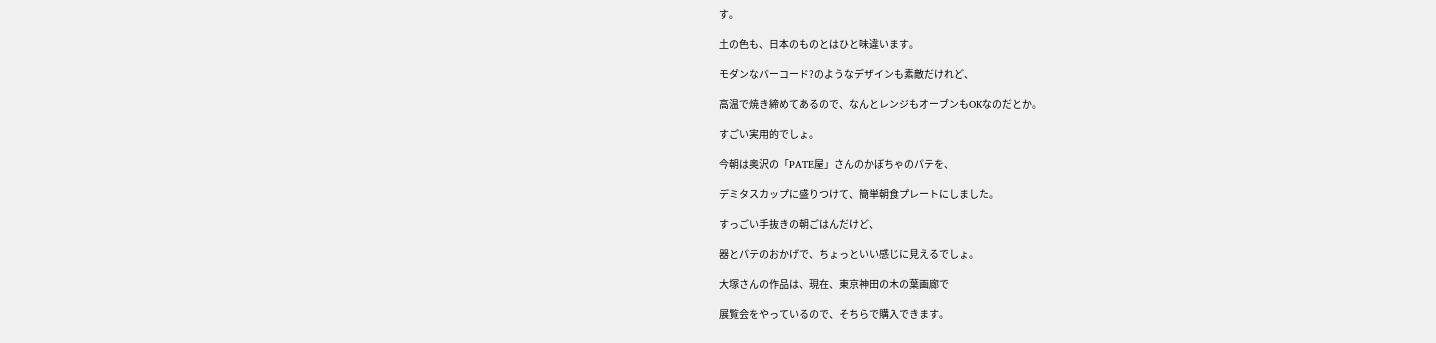す。

土の色も、日本のものとはひと味違います。

モダンなバーコード?のようなデザインも素敵だけれど、

高温で焼き締めてあるので、なんとレンジもオーブンもOKなのだとか。

すごい実用的でしょ。

今朝は奥沢の「PATE屋」さんのかぼちゃのパテを、

デミタスカップに盛りつけて、簡単朝食プレートにしました。

すっごい手抜きの朝ごはんだけど、

器とパテのおかげで、ちょっといい感じに見えるでしょ。

大塚さんの作品は、現在、東京神田の木の葉画廊で

展覧会をやっているので、そちらで購入できます。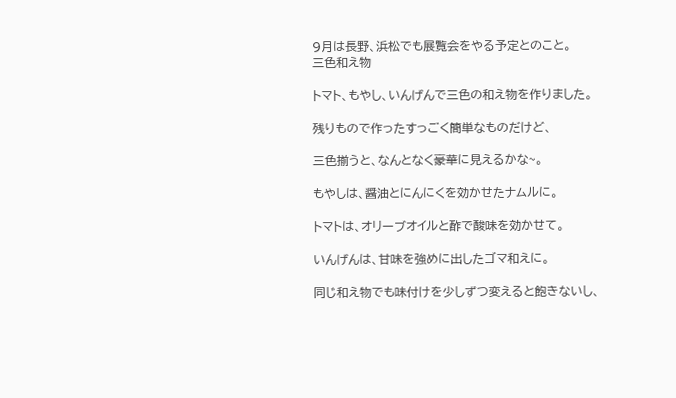9月は長野、浜松でも展覧会をやる予定とのこと。
三色和え物

トマト、もやし、いんげんで三色の和え物を作りました。

残りもので作ったすっごく簡単なものだけど、

三色揃うと、なんとなく豪華に見えるかな~。

もやしは、醤油とにんにくを効かせたナムルに。

トマトは、オリーブオイルと酢で酸味を効かせて。

いんげんは、甘味を強めに出したゴマ和えに。

同じ和え物でも味付けを少しずつ変えると飽きないし、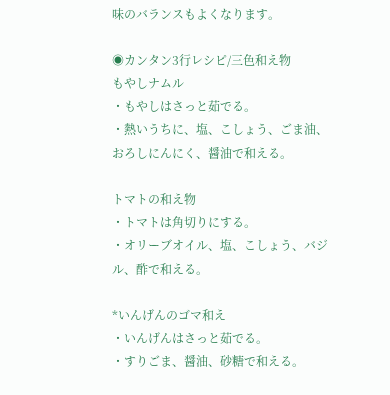味のバランスもよくなります。

◉カンタン3行レシピ/三色和え物
もやしナムル
・もやしはさっと茹でる。
・熱いうちに、塩、こしょう、ごま油、おろしにんにく、醤油で和える。

トマトの和え物
・トマトは角切りにする。
・オリーブオイル、塩、こしょう、バジル、酢で和える。

*いんげんのゴマ和え
・いんげんはさっと茹でる。
・すりごま、醤油、砂糖で和える。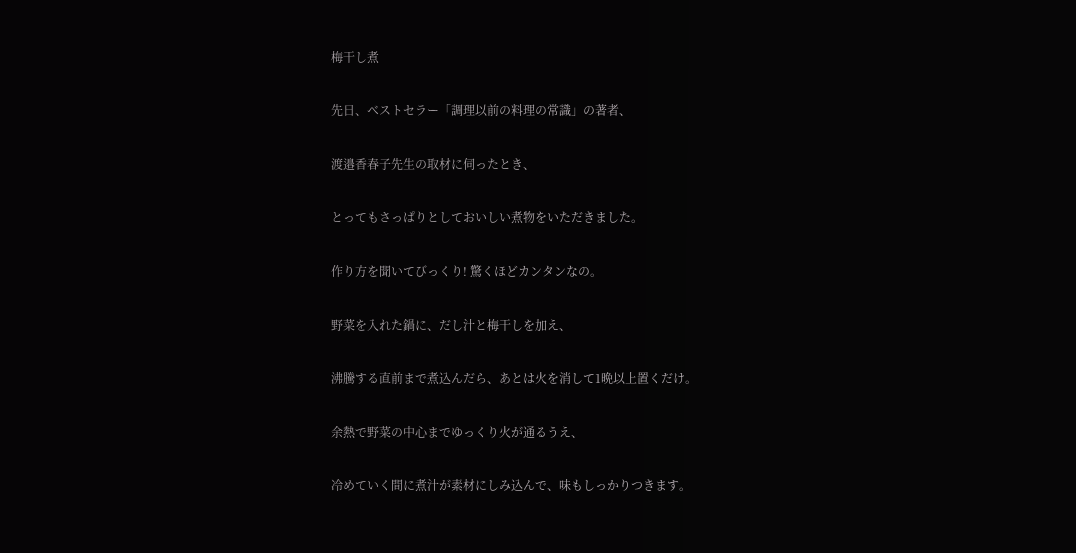梅干し煮

先日、ベストセラー「調理以前の料理の常識」の著者、

渡邉香春子先生の取材に伺ったとき、

とってもさっぱりとしておいしい煮物をいただきました。

作り方を聞いてびっくり! 驚くほどカンタンなの。

野菜を入れた鍋に、だし汁と梅干しを加え、

沸騰する直前まで煮込んだら、あとは火を消して1晩以上置くだけ。

余熱で野菜の中心までゆっくり火が通るうえ、

冷めていく間に煮汁が素材にしみ込んで、味もしっかりつきます。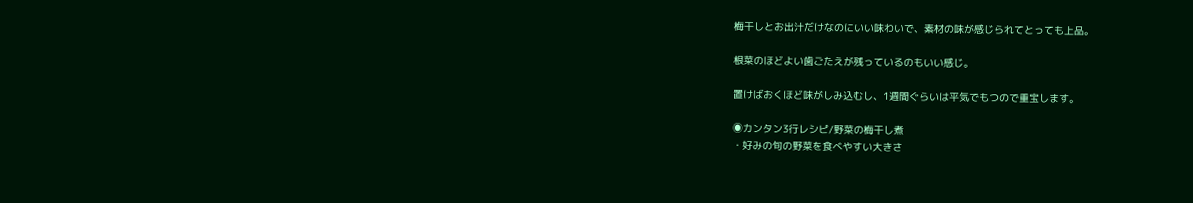梅干しとお出汁だけなのにいい味わいで、素材の味が感じられてとっても上品。

根菜のほどよい歯ごたえが残っているのもいい感じ。

置けばおくほど味がしみ込むし、1週間ぐらいは平気でもつので重宝します。

◉カンタン3行レシピ/野菜の梅干し煮
・好みの旬の野菜を食べやすい大きさ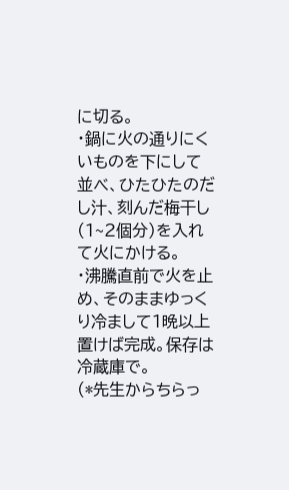に切る。
・鍋に火の通りにくいものを下にして並べ、ひたひたのだし汁、刻んだ梅干し(1~2個分)を入れて火にかける。
・沸騰直前で火を止め、そのままゆっくり冷まして1晩以上置けば完成。保存は冷蔵庫で。
(*先生からちらっ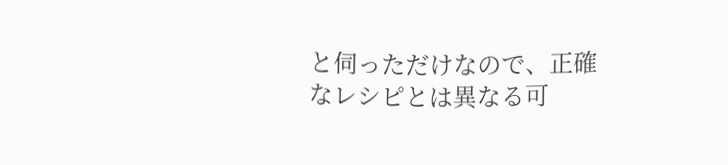と伺っただけなので、正確なレシピとは異なる可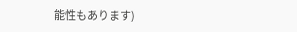能性もあります)